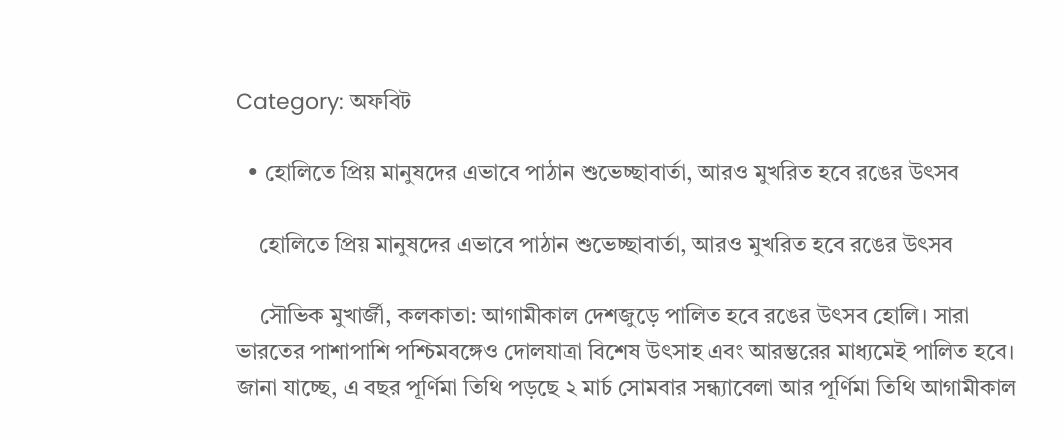Category: অফবিট

  • হোলিতে প্রিয় মানুষদের এভাবে পাঠান শুভেচ্ছাবার্তা, আরও মুখরিত হবে রঙের উৎসব

    হোলিতে প্রিয় মানুষদের এভাবে পাঠান শুভেচ্ছাবার্তা, আরও মুখরিত হবে রঙের উৎসব

    সৌভিক মুখার্জী, কলকাতা: আগামীকাল দেশজুড়ে পালিত হবে রঙের উৎসব হোলি। সারা ভারতের পাশাপাশি পশ্চিমবঙ্গেও দোলযাত্রা বিশেষ উৎসাহ এবং আরম্ভরের মাধ্যমেই পালিত হবে। জানা যাচ্ছে, এ বছর পূর্ণিমা তিথি পড়ছে ২ মার্চ সোমবার সন্ধ্যাবেলা আর পূর্ণিমা তিথি আগামীকাল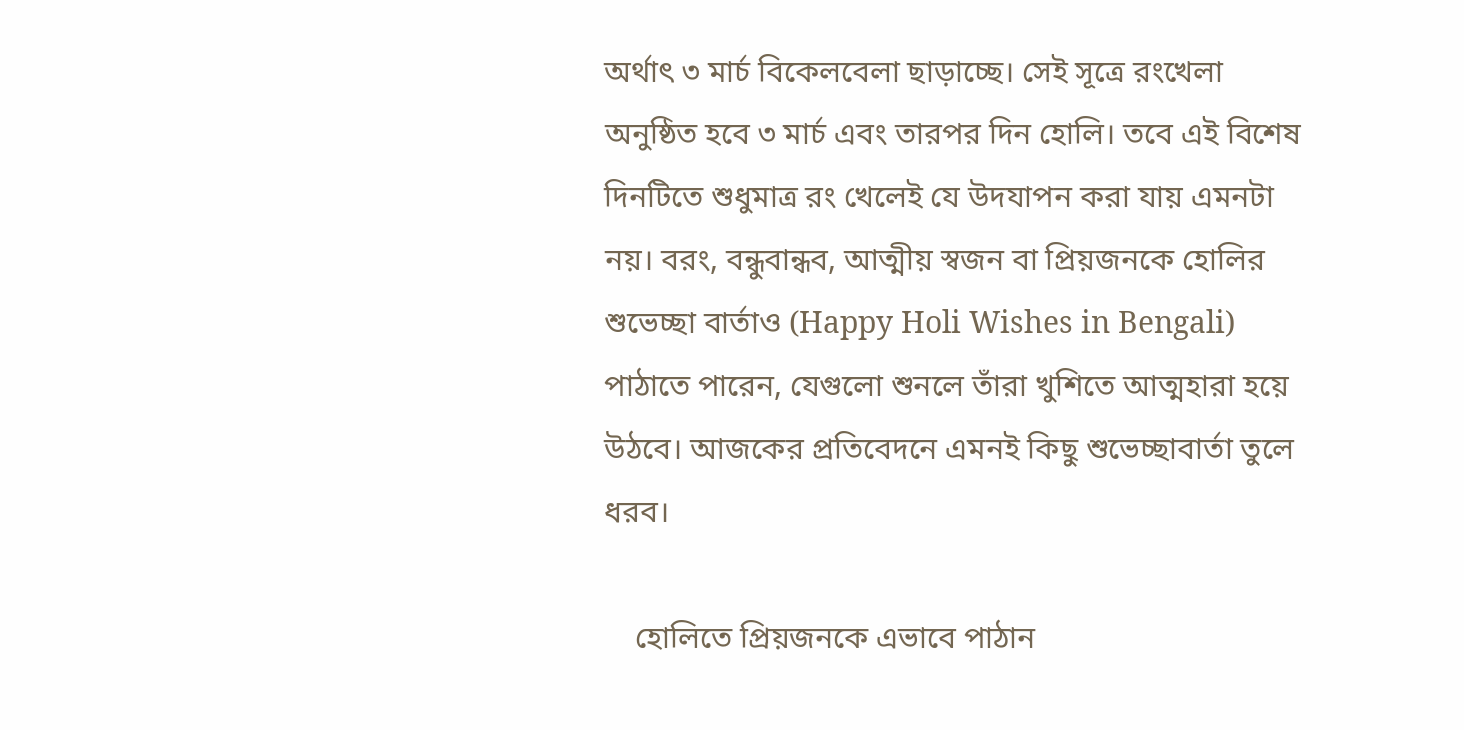অর্থাৎ ৩ মার্চ বিকেলবেলা ছাড়াচ্ছে। সেই সূত্রে রংখেলা অনুষ্ঠিত হবে ৩ মার্চ এবং তারপর দিন হোলি। তবে এই বিশেষ দিনটিতে শুধুমাত্র রং খেলেই যে উদযাপন করা যায় এমনটা নয়। বরং, বন্ধুবান্ধব, আত্মীয় স্বজন বা প্রিয়জনকে হোলির শুভেচ্ছা বার্তাও (Happy Holi Wishes in Bengali) পাঠাতে পারেন, যেগুলো শুনলে তাঁরা খুশিতে আত্মহারা হয়ে উঠবে। আজকের প্রতিবেদনে এমনই কিছু শুভেচ্ছাবার্তা তুলে ধরব।

    হোলিতে প্রিয়জনকে এভাবে পাঠান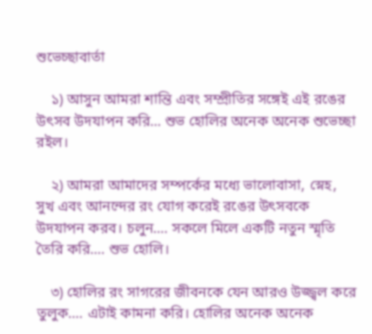শুভেচ্ছাবার্তা

    ১) আসুন আমরা শান্তি এবং সম্প্রীতির সঙ্গেই এই রঙের উৎসব উদযাপন করি… শুভ হোলির অনেক অনেক শুভেচ্ছা রইল।

    ২) আমরা আমাদের সম্পর্কের মধ্যে ভালোবাসা, স্নেহ, সুখ এবং আনন্দের রং যোগ করেই রঙের উৎসবকে উদযাপন করব। চলুন…. সকলে মিলে একটি নতুন স্মৃতি তৈরি করি…. শুভ হোলি।

    ৩) হোলির রং সাগরের জীবনকে যেন আরও উজ্জ্বল করে তুলুক…. এটাই কামনা করি। হোলির অনেক অনেক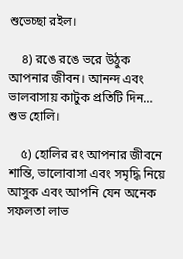শুভেচ্ছা রইল।

    ৪) রঙে রঙে ভরে উঠুক আপনার জীবন। আনন্দ এবং ভালবাসায় কাটুক প্রতিটি দিন… শুভ হোলি।

    ৫) হোলির রং আপনার জীবনে শান্তি, ভালোবাসা এবং সমৃদ্ধি নিয়ে আসুক এবং আপনি যেন অনেক সফলতা লাভ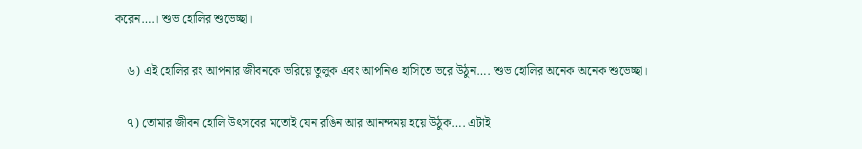করেন….। শুভ হোলির শুভেচ্ছা।

    ৬) এই হোলির রং আপনার জীবনকে ভরিয়ে তুলুক এবং আপনিও হাসিতে ভরে উঠুন…. শুভ হোলির অনেক অনেক শুভেচ্ছা।

    ৭) তোমার জীবন হোলি উৎসবের মতোই যেন রঙিন আর আনন্দময় হয়ে উঠুক…. এটাই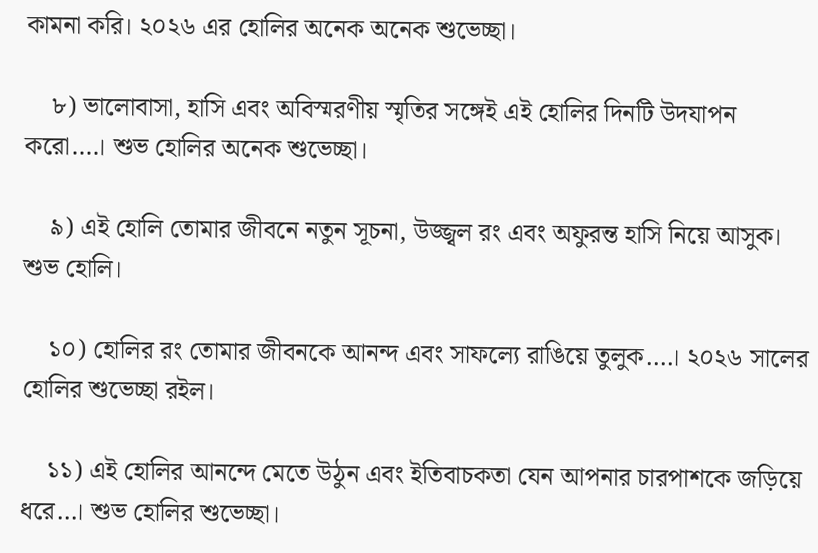কামনা করি। ২০২৬ এর হোলির অনেক অনেক শুভেচ্ছা।

    ৮) ভালোবাসা, হাসি এবং অবিস্মরণীয় স্মৃতির সঙ্গেই এই হোলির দিনটি উদযাপন করো….। শুভ হোলির অনেক শুভেচ্ছা।

    ৯) এই হোলি তোমার জীবনে নতুন সূচনা, উজ্জ্বল রং এবং অফুরন্ত হাসি নিয়ে আসুক। শুভ হোলি।

    ১০) হোলির রং তোমার জীবনকে আনন্দ এবং সাফল্যে রাঙিয়ে তুলুক….। ২০২৬ সালের হোলির শুভেচ্ছা রইল।

    ১১) এই হোলির আনন্দে মেতে উঠুন এবং ইতিবাচকতা যেন আপনার চারপাশকে জড়িয়ে ধরে…। শুভ হোলির শুভেচ্ছা।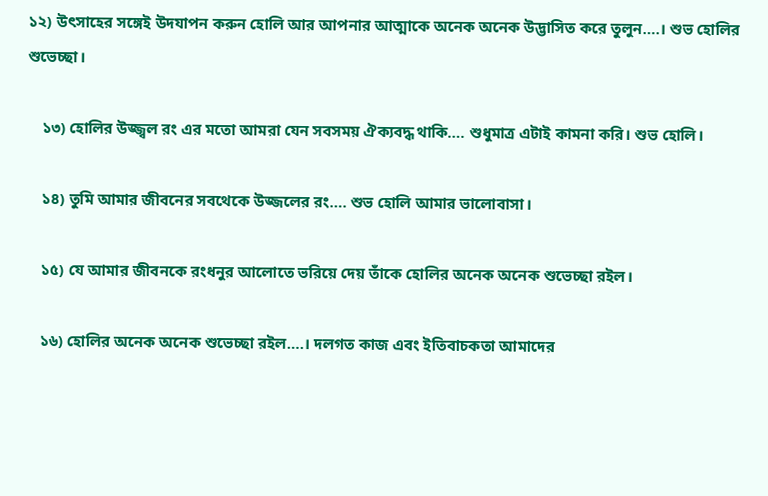১২) উৎসাহের সঙ্গেই উদযাপন করুন হোলি আর আপনার আত্মাকে অনেক অনেক উদ্ভাসিত করে তুলুন….। শুভ হোলির শুভেচ্ছা।

    ১৩) হোলির উজ্জ্বল রং এর মতো আমরা যেন সবসময় ঐক্যবদ্ধ থাকি…. শুধুমাত্র এটাই কামনা করি। শুভ হোলি।

    ১৪) তুমি আমার জীবনের সবথেকে উজ্জলের রং…. শুভ হোলি আমার ভালোবাসা।

    ১৫) যে আমার জীবনকে রংধনুর আলোতে ভরিয়ে দেয় তাঁকে হোলির অনেক অনেক শুভেচ্ছা রইল।

    ১৬) হোলির অনেক অনেক শুভেচ্ছা রইল….। দলগত কাজ এবং ইতিবাচকতা আমাদের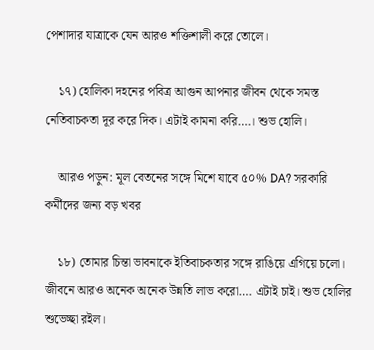পেশাদার যাত্রাকে যেন আরও শক্তিশালী করে তোলে।

    ১৭) হোলিকা দহনের পবিত্র আগুন আপনার জীবন থেকে সমস্ত নেতিবাচকতা দূর করে দিক। এটাই কামনা করি….। শুভ হোলি।

    আরও পড়ুন: মূল বেতনের সঙ্গে মিশে যাবে ৫০% DA? সরকারি কর্মীদের জন্য বড় খবর

    ১৮) তোমার চিন্তা ভাবনাকে ইতিবাচকতার সঙ্গে রাঙিয়ে এগিয়ে চলো। জীবনে আরও অনেক অনেক উন্নতি লাভ করো…. এটাই চাই। শুভ হোলির শুভেচ্ছা রইল।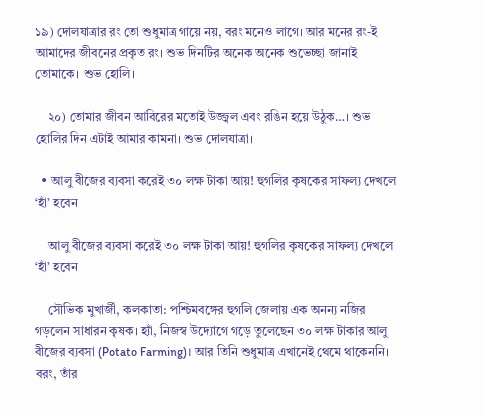১৯) দোলযাত্রার রং তো শুধুমাত্র গায়ে নয়, বরং মনেও লাগে। আর মনের রং-ই আমাদের জীবনের প্রকৃত রং। শুভ দিনটির অনেক অনেক শুভেচ্ছা জানাই তোমাকে। শুভ হোলি।

    ২০) তোমার জীবন আবিরের মতোই উজ্জ্বল এবং রঙিন হয়ে উঠুক…। শুভ হোলির দিন এটাই আমার কামনা। শুভ দোলযাত্রা।

  • আলু বীজের ব্যবসা করেই ৩০ লক্ষ টাকা আয়! হুগলির কৃষকের সাফল্য দেখলে ‘হাঁ’ হবেন

    আলু বীজের ব্যবসা করেই ৩০ লক্ষ টাকা আয়! হুগলির কৃষকের সাফল্য দেখলে ‘হাঁ’ হবেন

    সৌভিক মুখার্জী, কলকাতা: পশ্চিমবঙ্গের হুগলি জেলায় এক অনন্য নজির গড়লেন সাধারন কৃষক। হ্যাঁ, নিজস্ব উদ্যোগে গড়ে তুলেছেন ৩০ লক্ষ টাকার আলু বীজের ব্যবসা (Potato Farming)। আর তিনি শুধুমাত্র এখানেই থেমে থাকেননি। বরং, তাঁর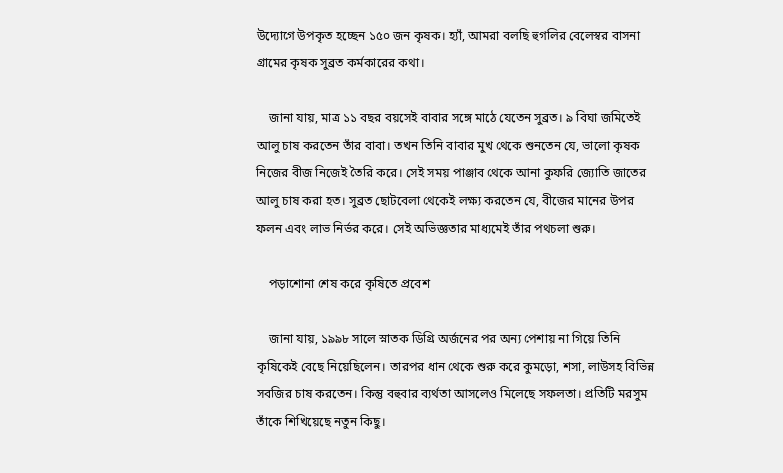উদ্যোগে উপকৃত হচ্ছেন ১৫০ জন কৃষক। হ্যাঁ, আমরা বলছি হুগলির বেলেস্বর বাসনা গ্রামের কৃষক সুব্রত কর্মকারের কথা।

    জানা যায়, মাত্র ১১ বছর বয়সেই বাবার সঙ্গে মাঠে যেতেন সুব্রত। ৯ বিঘা জমিতেই আলু চাষ করতেন তাঁর বাবা। তখন তিনি বাবার মুখ থেকে শুনতেন যে, ভালো কৃষক নিজের বীজ নিজেই তৈরি করে। সেই সময় পাঞ্জাব থেকে আনা কুফরি জ্যোতি জাতের আলু চাষ করা হত। সুব্রত ছোটবেলা থেকেই লক্ষ্য করতেন যে, বীজের মানের উপর ফলন এবং লাভ নির্ভর করে। সেই অভিজ্ঞতার মাধ্যমেই তাঁর পথচলা শুরু।

    পড়াশোনা শেষ করে কৃষিতে প্রবেশ

    জানা যায়, ১৯৯৮ সালে স্নাতক ডিগ্রি অর্জনের পর অন্য পেশায় না গিয়ে তিনি কৃষিকেই বেছে নিয়েছিলেন। তারপর ধান থেকে শুরু করে কুমড়ো, শসা, লাউসহ বিভিন্ন সবজির চাষ করতেন। কিন্তু বহুবার ব্যর্থতা আসলেও মিলেছে সফলতা। প্রতিটি মরসুম তাঁকে শিখিয়েছে নতুন কিছু।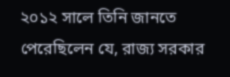২০১২ সালে তিনি জানতে পেরেছিলেন যে, রাজ্য সরকার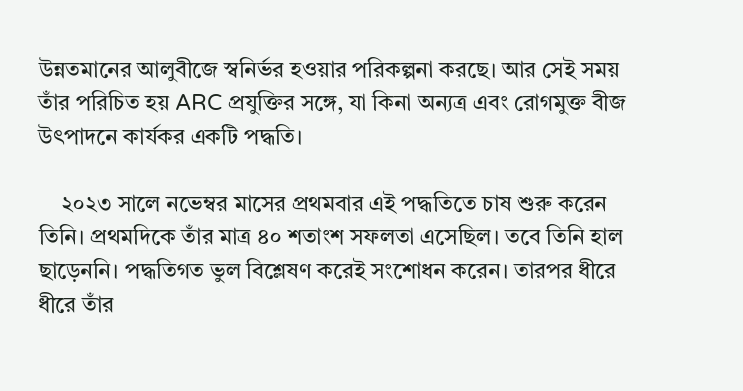উন্নতমানের আলুবীজে স্বনির্ভর হওয়ার পরিকল্পনা করছে। আর সেই সময় তাঁর পরিচিত হয় ARC প্রযুক্তির সঙ্গে, যা কিনা অন্যত্র এবং রোগমুক্ত বীজ উৎপাদনে কার্যকর একটি পদ্ধতি।

    ২০২৩ সালে নভেম্বর মাসের প্রথমবার এই পদ্ধতিতে চাষ শুরু করেন তিনি। প্রথমদিকে তাঁর মাত্র ৪০ শতাংশ সফলতা এসেছিল। তবে তিনি হাল ছাড়েননি। পদ্ধতিগত ভুল বিশ্লেষণ করেই সংশোধন করেন। তারপর ধীরে ধীরে তাঁর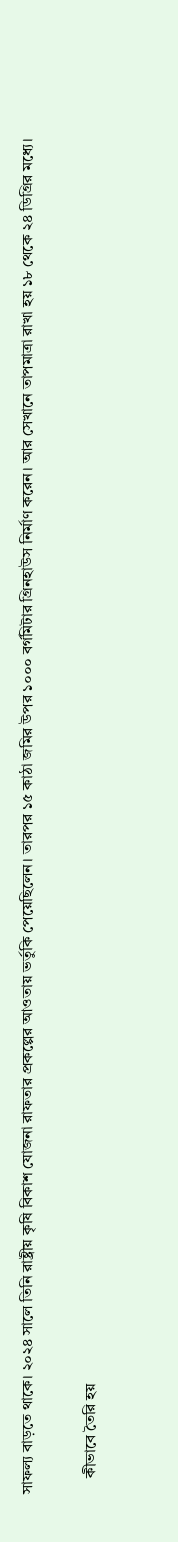সাফল্য বাড়তে থাকে। ২০২৪ সালে তিনি রাষ্ট্রীয় কৃষি বিকাশ যোজনা রাফতার প্রকল্পের আওতায় ভর্তুকি পেয়েছিলেন। তারপর ১৫ কাঠা জমির উপর ১০০০ বর্গমিটার গ্রিনহাউস নির্মাণ করেন। আর সেখানে তাপমাত্রা রাখা হয় ১৮ থেকে ২৪ ডিগ্রির মধ্যে।

    কীভাবে তৈরি হয়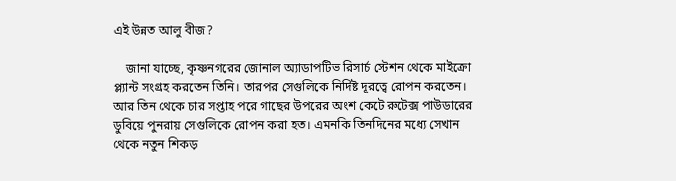এই উন্নত আলু বীজ?

    জানা যাচ্ছে, কৃষ্ণনগরের জোনাল অ্যাডাপটিভ রিসার্চ স্টেশন থেকে মাইক্রো প্ল্যান্ট সংগ্রহ করতেন তিনি। তারপর সেগুলিকে নির্দিষ্ট দূরত্বে রোপন করতেন। আর তিন থেকে চার সপ্তাহ পরে গাছের উপরের অংশ কেটে রুটেক্স পাউডারের ডুবিয়ে পুনরায় সেগুলিকে রোপন করা হত। এমনকি তিনদিনের মধ্যে সেখান থেকে নতুন শিকড়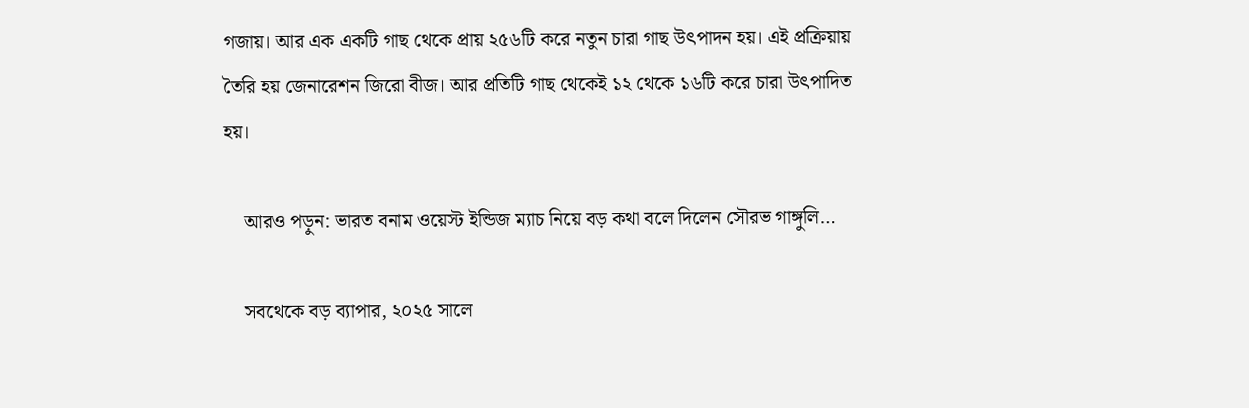গজায়। আর এক একটি গাছ থেকে প্রায় ২৫৬টি করে নতুন চারা গাছ উৎপাদন হয়। এই প্রক্রিয়ায় তৈরি হয় জেনারেশন জিরো বীজ। আর প্রতিটি গাছ থেকেই ১২ থেকে ১৬টি করে চারা উৎপাদিত হয়।

    আরও পড়ুন: ভারত বনাম ওয়েস্ট ইন্ডিজ ম্যাচ নিয়ে বড় কথা বলে দিলেন সৌরভ গাঙ্গুলি…

    সবথেকে বড় ব্যাপার, ২০২৫ সালে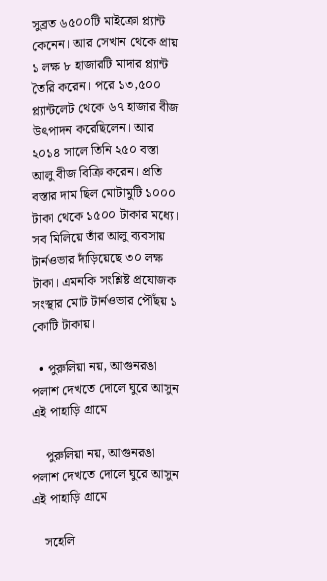সুব্রত ৬৫০০টি মাইক্রো প্ল্যান্ট কেনেন। আর সেখান থেকে প্রায় ১ লক্ষ ৮ হাজারটি মাদার প্ল্যান্ট তৈরি করেন। পরে ১৩,৫০০ প্ল্যান্টলেট থেকে ৬৭ হাজার বীজ উৎপাদন করেছিলেন। আর ২০১৪ সালে তিনি ২৫০ বস্তা আলু বীজ বিক্রি করেন। প্রতি বস্তার দাম ছিল মোটামুটি ১০০০ টাকা থেকে ১৫০০ টাকার মধ্যে। সব মিলিয়ে তাঁর আলু ব্যবসায় টার্নওভার দাঁড়িয়েছে ৩০ লক্ষ টাকা। এমনকি সংশ্লিষ্ট প্রযোজক সংস্থার মোট টার্নওভার পৌঁছয় ১ কোটি টাকায়।

  • পুরুলিয়া নয়, আগুনরঙা পলাশ দেখতে দোলে ঘুরে আসুন এই পাহাড়ি গ্রামে

    পুরুলিয়া নয়, আগুনরঙা পলাশ দেখতে দোলে ঘুরে আসুন এই পাহাড়ি গ্রামে

    সহেলি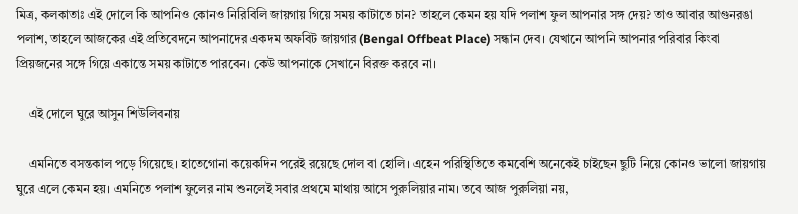মিত্র, কলকাতাঃ এই দোলে কি আপনিও কোনও নিরিবিলি জায়গায় গিয়ে সময় কাটাতে চান? তাহলে কেমন হয় যদি পলাশ ফুল আপনার সঙ্গ দেয়? তাও আবার আগুনরঙা পলাশ, তাহলে আজকের এই প্রতিবেদনে আপনাদের একদম অফবিট জায়গার (Bengal Offbeat Place) সন্ধান দেব। যেখানে আপনি আপনার পরিবার কিংবা প্রিয়জনের সঙ্গে গিয়ে একান্তে সময় কাটাতে পারবেন। কেউ আপনাকে সেখানে বিরক্ত করবে না।

    এই দোলে ঘুরে আসুন শিউলিবনায়

    এমনিতে বসন্তকাল পড়ে গিয়েছে। হাতেগোনা কয়েকদিন পরেই রয়েছে দোল বা হোলি। এহেন পরিস্থিতিতে কমবেশি অনেকেই চাইছেন ছুটি নিয়ে কোনও ভালো জায়গায় ঘুরে এলে কেমন হয়। এমনিতে পলাশ ফুলের নাম শুনলেই সবার প্রথমে মাথায় আসে পুরুলিয়ার নাম। তবে আজ পুরুলিয়া নয়,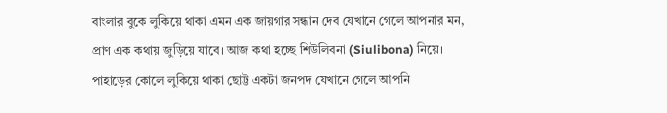বাংলার বুকে লুকিয়ে থাকা এমন এক জায়গার সন্ধান দেব যেখানে গেলে আপনার মন, প্রাণ এক কথায় জুড়িয়ে যাবে। আজ কথা হচ্ছে শিউলিবনা (Siulibona) নিয়ে। পাহাড়ের কোলে লুকিয়ে থাকা ছোট্ট একটা জনপদ যেখানে গেলে আপনি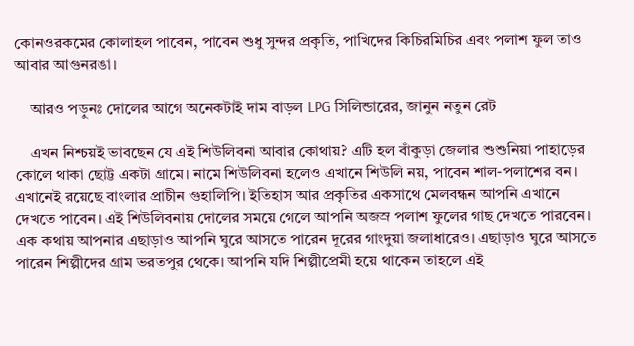কোনওরকমের কোলাহল পাবেন, পাবেন শুধু সুন্দর প্রকৃতি, পাখিদের কিচিরমিচির এবং পলাশ ফুল তাও আবার আগুনরঙা।

    আরও পড়ুনঃ দোলের আগে অনেকটাই দাম বাড়ল LPG সিলিন্ডারের, জানুন নতুন রেট

    এখন নিশ্চয়ই ভাবছেন যে এই শিউলিবনা আবার কোথায়? এটি হল বাঁকুড়া জেলার শুশুনিয়া পাহাড়ের কোলে থাকা ছোট্ট একটা গ্রামে। নামে শিউলিবনা হলেও এখানে শিউলি নয়, পাবেন শাল-পলাশের বন। এখানেই রয়েছে বাংলার প্রাচীন গুহালিপি। ইতিহাস আর প্রকৃতির একসাথে মেলবন্ধন আপনি এখানে দেখতে পাবেন। এই শিউলিবনায় দোলের সময়ে গেলে আপনি অজস্র পলাশ ফুলের গাছ দেখতে পারবেন। এক কথায় আপনার এছাড়াও আপনি ঘুরে আসতে পারেন দূরের গাংদুয়া জলাধারেও। এছাড়াও ঘুরে আসতে পারেন শিল্পীদের গ্রাম ভরতপুর থেকে। আপনি যদি শিল্পীপ্রেমী হয়ে থাকেন তাহলে এই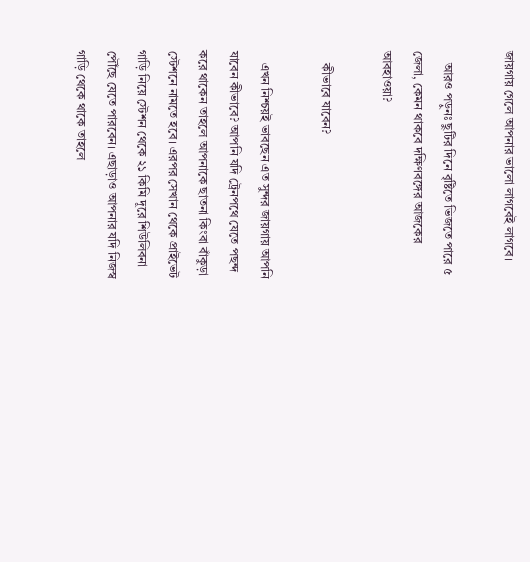জায়গায় গেলে আপনার ভালো লাগবেই লাগবে।

    আরও পড়ুনঃ ছুটির দিনে বৃষ্টিতে ভিজতে পারে ৫ জেলা, কেমন থাকবে দক্ষিণবঙ্গের আজকের আবহাওয়া?

    কীভাবে যাবেন?

    এখন নিশ্চয়ই ভাবছেন এত সুন্দর জায়গায় আপনি যাবেন কীভাবে? আপনি যদি ট্রেনপথে যেতে পছন্দ করে থাকেন তাহলে আপনাকে ছাতনা কিংবা বাঁকুড়া স্টেশনে নামতে হবে। এরপর সেখান থেকে প্রাইভেট গাড়ি নিয়ে স্টেশন থেকে ২১ কিমি দূরে শিউলিবনা পৌঁছে যেতে পারবেন। এছাড়াও আপনার যদি নিজস্ব গাড়ি থেকে থাকে তাহলে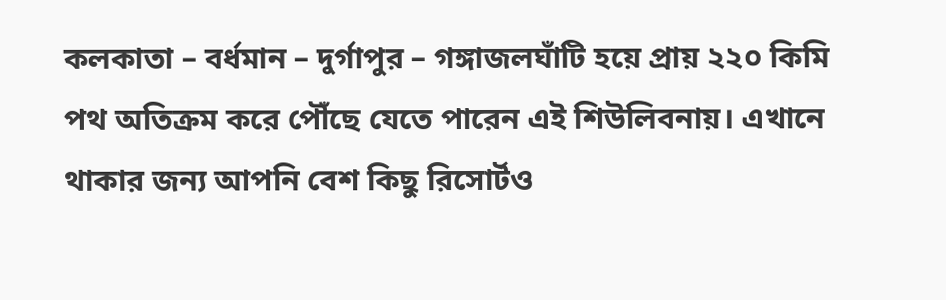কলকাতা – বর্ধমান – দুর্গাপুর – গঙ্গাজলঘাঁটি হয়ে প্রায় ২২০ কিমি পথ অতিক্রম করে পৌঁছে যেতে পারেন এই শিউলিবনায়। এখানে থাকার জন্য আপনি বেশ কিছু রিসোর্টও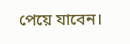পেয়ে যাবেন।